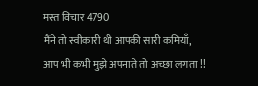मस्त विचार 4790
मैंने तो स्वीकारी थी आपकी सारी कमियाँ,
आप भी कभी मुझे अपनाते तो अच्छा लगता !!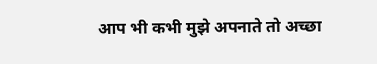आप भी कभी मुझे अपनाते तो अच्छा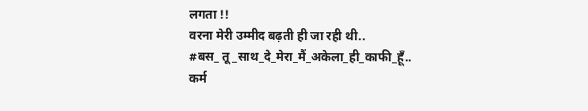लगता !!
वरना मेरी उम्मीद बढ़ती ही जा रही थी..
#बस_ तू _साथ_दे_मेरा_मैं_अकेला_ही_काफी_हूँ..
कर्म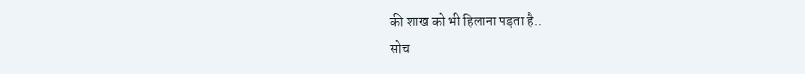की शाख को भी हिलाना पड़ता है..
सोच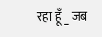रहा हूँ _ जब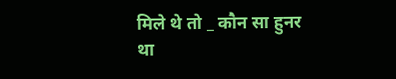मिले थे तो _ कौन सा हुनर था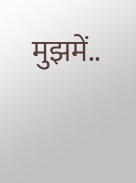मुझमें..